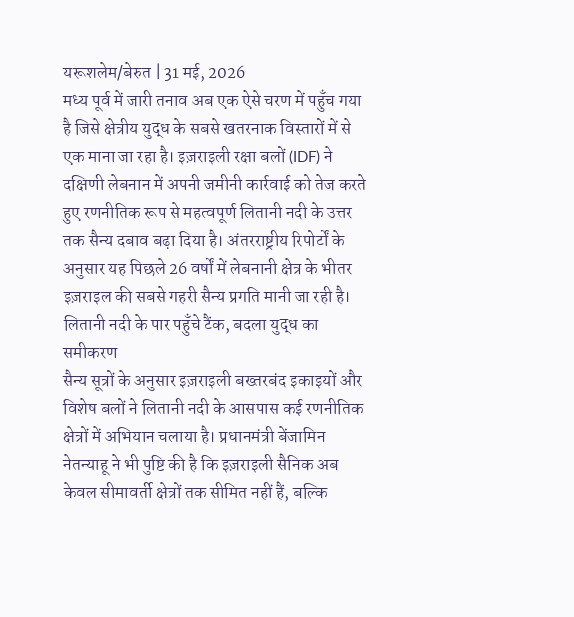यरूशलेम/बेरुत | 31 मई, 2026
मध्य पूर्व में जारी तनाव अब एक ऐसे चरण में पहुँच गया है जिसे क्षेत्रीय युद्ध के सबसे खतरनाक विस्तारों में से एक माना जा रहा है। इज़राइली रक्षा बलों (IDF) ने दक्षिणी लेबनान में अपनी जमीनी कार्रवाई को तेज करते हुए रणनीतिक रूप से महत्वपूर्ण लितानी नदी के उत्तर तक सैन्य दबाव बढ़ा दिया है। अंतरराष्ट्रीय रिपोर्टों के अनुसार यह पिछले 26 वर्षों में लेबनानी क्षेत्र के भीतर इज़राइल की सबसे गहरी सैन्य प्रगति मानी जा रही है।
लितानी नदी के पार पहुँचे टैंक, बदला युद्ध का समीकरण
सैन्य सूत्रों के अनुसार इज़राइली बख्तरबंद इकाइयों और विशेष बलों ने लितानी नदी के आसपास कई रणनीतिक क्षेत्रों में अभियान चलाया है। प्रधानमंत्री बेंजामिन नेतन्याहू ने भी पुष्टि की है कि इज़राइली सैनिक अब केवल सीमावर्ती क्षेत्रों तक सीमित नहीं हैं, बल्कि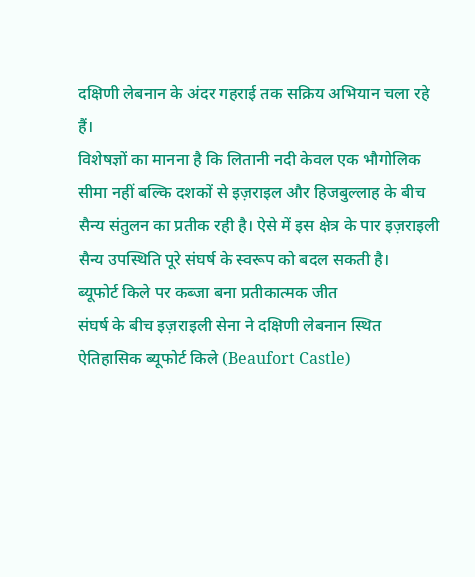दक्षिणी लेबनान के अंदर गहराई तक सक्रिय अभियान चला रहे हैं।
विशेषज्ञों का मानना है कि लितानी नदी केवल एक भौगोलिक सीमा नहीं बल्कि दशकों से इज़राइल और हिजबुल्लाह के बीच सैन्य संतुलन का प्रतीक रही है। ऐसे में इस क्षेत्र के पार इज़राइली सैन्य उपस्थिति पूरे संघर्ष के स्वरूप को बदल सकती है।
ब्यूफोर्ट किले पर कब्जा बना प्रतीकात्मक जीत
संघर्ष के बीच इज़राइली सेना ने दक्षिणी लेबनान स्थित ऐतिहासिक ब्यूफोर्ट किले (Beaufort Castle)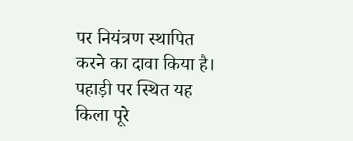पर नियंत्रण स्थापित करने का दावा किया है। पहाड़ी पर स्थित यह किला पूरे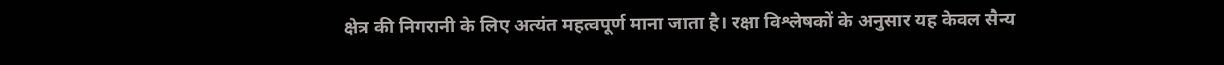क्षेत्र की निगरानी के लिए अत्यंत महत्वपूर्ण माना जाता है। रक्षा विश्लेषकों के अनुसार यह केवल सैन्य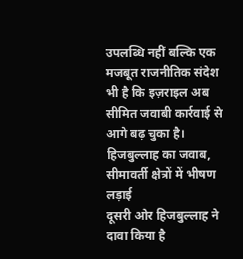उपलब्धि नहीं बल्कि एक मजबूत राजनीतिक संदेश भी है कि इज़राइल अब सीमित जवाबी कार्रवाई से आगे बढ़ चुका है।
हिजबुल्लाह का जवाब, सीमावर्ती क्षेत्रों में भीषण लड़ाई
दूसरी ओर हिजबुल्लाह ने दावा किया है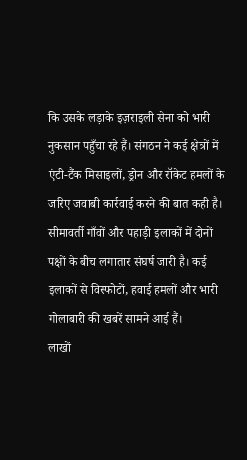कि उसके लड़ाके इज़राइली सेना को भारी नुकसान पहुँचा रहे हैं। संगठन ने कई क्षेत्रों में एंटी-टैंक मिसाइलों, ड्रोन और रॉकेट हमलों के जरिए जवाबी कार्रवाई करने की बात कही है।
सीमावर्ती गाँवों और पहाड़ी इलाकों में दोनों पक्षों के बीच लगातार संघर्ष जारी है। कई इलाकों से विस्फोटों, हवाई हमलों और भारी गोलाबारी की खबरें सामने आई हैं।
लाखों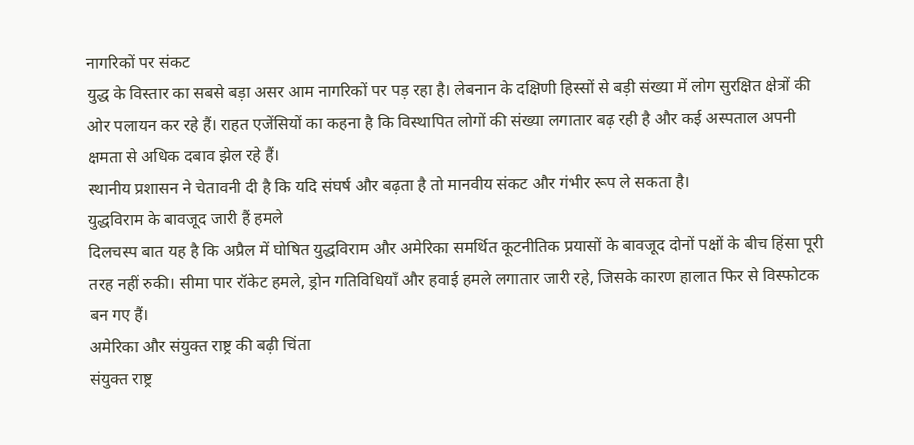नागरिकों पर संकट
युद्ध के विस्तार का सबसे बड़ा असर आम नागरिकों पर पड़ रहा है। लेबनान के दक्षिणी हिस्सों से बड़ी संख्या में लोग सुरक्षित क्षेत्रों की ओर पलायन कर रहे हैं। राहत एजेंसियों का कहना है कि विस्थापित लोगों की संख्या लगातार बढ़ रही है और कई अस्पताल अपनी क्षमता से अधिक दबाव झेल रहे हैं।
स्थानीय प्रशासन ने चेतावनी दी है कि यदि संघर्ष और बढ़ता है तो मानवीय संकट और गंभीर रूप ले सकता है।
युद्धविराम के बावजूद जारी हैं हमले
दिलचस्प बात यह है कि अप्रैल में घोषित युद्धविराम और अमेरिका समर्थित कूटनीतिक प्रयासों के बावजूद दोनों पक्षों के बीच हिंसा पूरी तरह नहीं रुकी। सीमा पार रॉकेट हमले, ड्रोन गतिविधियाँ और हवाई हमले लगातार जारी रहे, जिसके कारण हालात फिर से विस्फोटक बन गए हैं।
अमेरिका और संयुक्त राष्ट्र की बढ़ी चिंता
संयुक्त राष्ट्र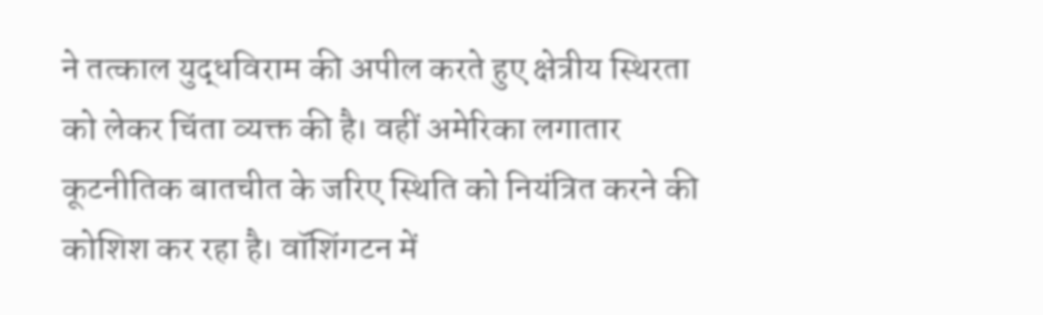ने तत्काल युद्धविराम की अपील करते हुए क्षेत्रीय स्थिरता को लेकर चिंता व्यक्त की है। वहीं अमेरिका लगातार कूटनीतिक बातचीत के जरिए स्थिति को नियंत्रित करने की कोशिश कर रहा है। वॉशिंगटन में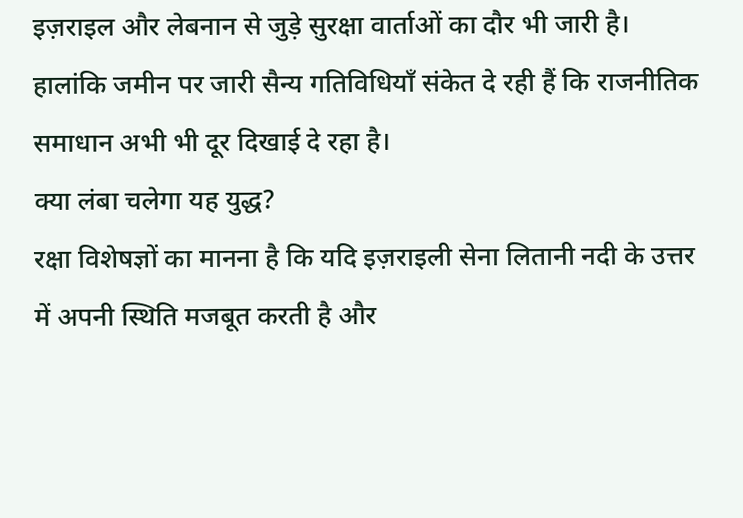इज़राइल और लेबनान से जुड़े सुरक्षा वार्ताओं का दौर भी जारी है।
हालांकि जमीन पर जारी सैन्य गतिविधियाँ संकेत दे रही हैं कि राजनीतिक समाधान अभी भी दूर दिखाई दे रहा है।
क्या लंबा चलेगा यह युद्ध?
रक्षा विशेषज्ञों का मानना है कि यदि इज़राइली सेना लितानी नदी के उत्तर में अपनी स्थिति मजबूत करती है और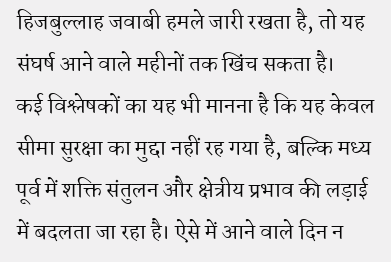हिजबुल्लाह जवाबी हमले जारी रखता है, तो यह संघर्ष आने वाले महीनों तक खिंच सकता है।
कई विश्लेषकों का यह भी मानना है कि यह केवल सीमा सुरक्षा का मुद्दा नहीं रह गया है, बल्कि मध्य पूर्व में शक्ति संतुलन और क्षेत्रीय प्रभाव की लड़ाई में बदलता जा रहा है। ऐसे में आने वाले दिन न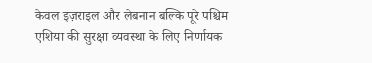केवल इज़राइल और लेबनान बल्कि पूरे पश्चिम एशिया की सुरक्षा व्यवस्था के लिए निर्णायक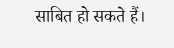साबित हो सकते हैं।